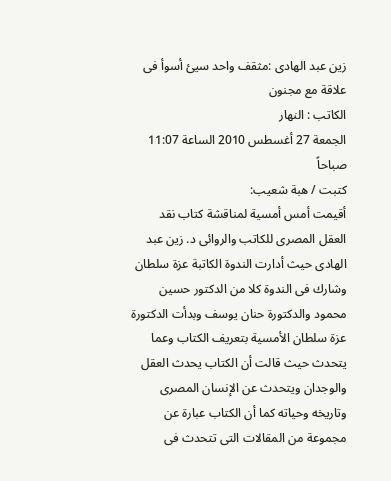زين عبد الهادى :مثقف واحد سيئ أسوأ فى علاقة مع مجنون
الكاتب : النهار
الجمعة 27 أغسطس 2010 الساعة 11:07 صباحاً
كتبت / هبة شعيب:
أقيمت أمس أمسية لمناقشة كتاب نقد العقل المصرى للكاتب والروائى د. زين عبد الهادى حيث أدارت الندوة الكاتبة عزة سلطان وشارك فى الندوة كلا من الدكتور حسين محمود والدكتورة حنان يوسف وبدأت الدكتورة عزة سلطان الأمسية بتعريف الكتاب وعما يتحدث حيث قالت أن الكتاب يحدث العقل والوجدان ويتحدث عن الإنسان المصرى وتاريخه وحياته كما أن الكتاب عبارة عن مجموعة من المقالات التى تتحدث فى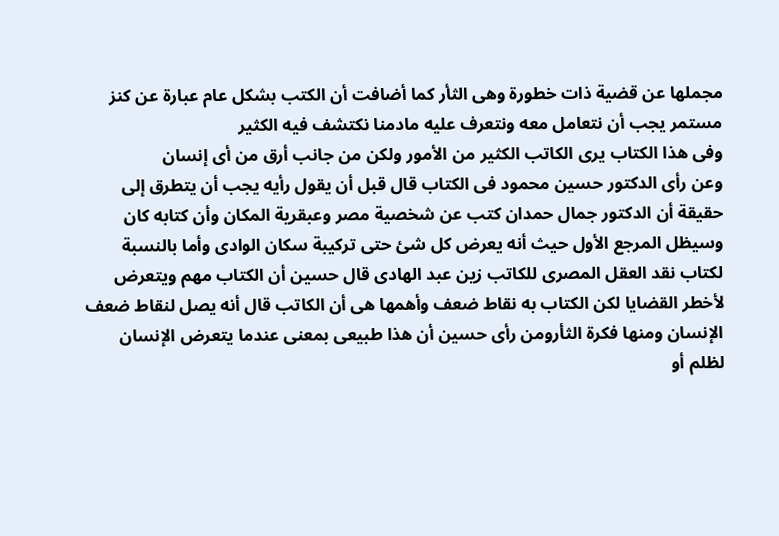مجملها عن قضية ذات خطورة وهى الثأر كما أضافت أن الكتب بشكل عام عبارة عن كنز مستمر يجب أن نتعامل معه ونتعرف عليه مادمنا نكتشف فيه الكثير
وفى هذا الكتاب يرى الكاتب الكثير من الأمور ولكن من جانب أرق من أى إنسان
وعن رأى الدكتور حسين محمود فى الكتاب قال قبل أن يقول رأيه يجب أن يتطرق إلى حقيقة أن الدكتور جمال حمدان كتب عن شخصية مصر وعبقرية المكان وأن كتابه كان وسيظل المرجع الأول حيث أنه يعرض كل شئ حتى تركيبة سكان الوادى وأما بالنسبة لكتاب نقد العقل المصرى للكاتب زين عبد الهادى قال حسين أن الكتاب مهم ويتعرض لأخطر القضايا لكن الكتاب به نقاط ضعف وأهمها هى أن الكاتب قال أنه يصل لنقاط ضعف الإنسان ومنها فكرة الثأرومن رأى حسين أن هذا طبيعى بمعنى عندما يتعرض الإنسان لظلم أو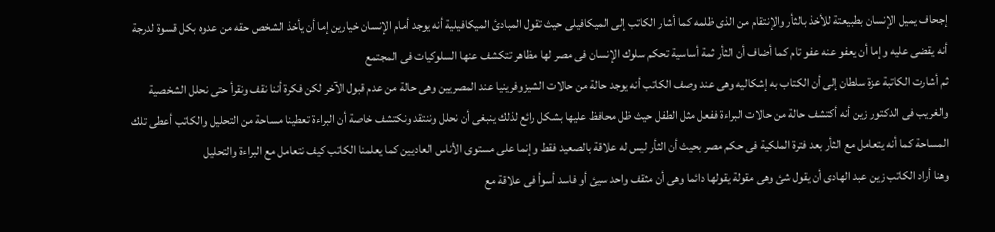إجحاف يميل الإنسان بطبيعتة للأخذ بالثأر والإنتقام من الذى ظلمه كما أشار الكاتب إلى الميكافيلى حيث تقول المبادئ الميكافيلية أنه يوجد أمام الإنسان خيارين إما أن يأخذ الشخص حقه من عدوه بكل قسوة لدرجة أنه يقضى عليه وإما أن يعفو عنه عفو تام كما أضاف أن الثأر ثمة أساسية تحكم سلوك الإنسان فى مصر لها مظاهر تتكشف عنها السلوكيات فى المجتمع
ثم أشارت الكاتبة عزة سلطان إلى أن الكتاب به إشكاليه وهى عند وصف الكاتب أنه يوجد حالة من حالات الشيزوفرينيا عند المصريين وهى حالة من عدم قبول الآخر لكن فكرة أننا نقف ونقرأ حتى نحلل الشخصية والغريب فى الدكتور زين أنه أكتشف حالة من حالات البراءة ففعل مثل الطفل حيث ظل محافظ عليها بشكل رائع لذلك ينبغى أن نحلل وننتقد ونكتشف خاصة أن البراءة تعطينا مساحة من التحليل والكاتب أعطى تلك المساحة كما أنه يتعامل مع الثأر بعد فترة الملكية فى حكم مصر بحيث أن الثأر ليس له علاقة بالصعيد فقط وإنما على مستوى الأناس العاديين كما يعلمنا الكاتب كيف نتعامل مع البراءة والتحليل
وهنا أراد الكاتب زين عبد الهادى أن يقول شئ وهى مقولة يقولها دائما وهى أن مثقف واحد سيئ أو فاسد أسوأ فى علاقة مع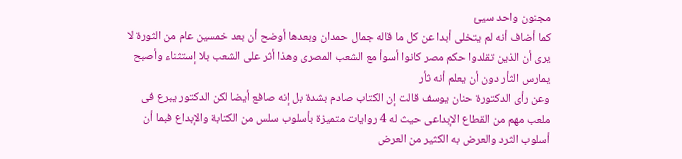مجنون واحد سيئ
كما أضاف أنه لم يتخلى أبدا عن كل ما قاله جمال حمدان وبعدها أوضح أن بعد خمسين عام من الثورة لا يرى أن الذين تقلدوا حكم مصر كانوا أسوأ مع الشعب المصرى وهذا أثر على الشعب بلا إستثناء وأصبح يمارس الثأر دون أن يعلم أنه ثأر
وعن رأى الدكتورة حنان يوسف قالت إن الكتاب صادم بشدة بل إنه صافع أيضا لكن الدكتور يبرع فى ملعب مهم من القطاع الإبداعى حيث له 4 روايات متميزة بأسلوب سلس من الكتابة والإبداع فبما أن أسلوب الثرد والعرض به الكثير من العرض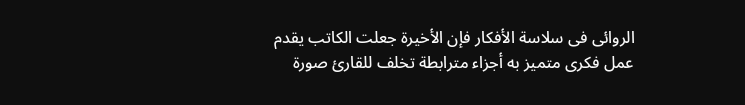الروائى فى سلاسة الأفكار فإن الأخيرة جعلت الكاتب يقدم عمل فكرى متميز به أجزاء مترابطة تخلف للقارئ صورة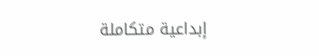إبداعية متكاملة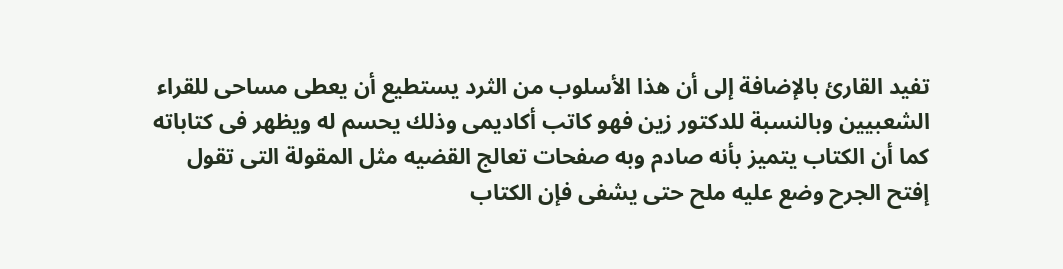تفيد القارئ بالإضافة إلى أن هذا الأسلوب من الثرد يستطيع أن يعطى مساحى للقراء الشعبيين وبالنسبة للدكتور زين فهو كاتب أكاديمى وذلك يحسم له ويظهر فى كتاباته كما أن الكتاب يتميز بأنه صادم وبه صفحات تعالج القضيه مثل المقولة التى تقول إفتح الجرح وضع عليه ملح حتى يشفى فإن الكتاب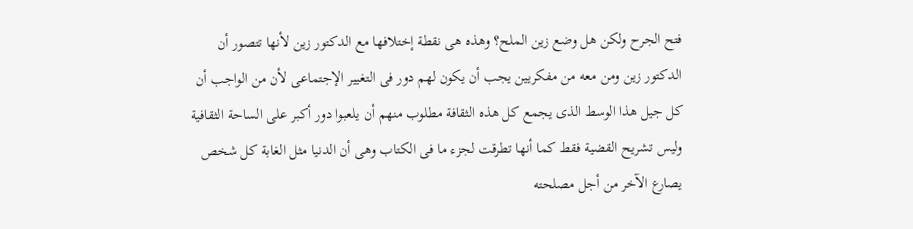فتح الجرح ولكن هل وضع زين الملح؟ وهذه هى نقطة إختلافها مع الدكتور زين لأنها تتصور أن الدكتور زين ومن معه من مفكريين يجب أن يكون لهم دور فى التغيير الإجتماعى لأن من الواجب أن كل جيل هذا الوسط الذى يجمع كل هذه الثقافة مطلوب منهم أن يلعبوا دور أكبر على الساحة الثقافية وليس تشريح القضية فقط كما أنها تطرقت لجزء ما فى الكتاب وهى أن الدنيا مثل الغابة كل شخص يصارع الآخر من أجل مصلحته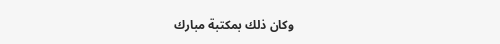وكان ذلك بمكتبة مبارك